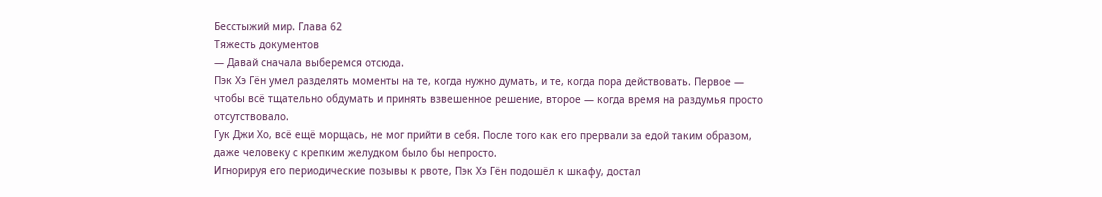Бесстыжий мир. Глава 62
Тяжесть документов
— Давай сначала выберемся отсюда.
Пэк Хэ Гён умел разделять моменты на те, когда нужно думать, и те, когда пора действовать. Первое — чтобы всё тщательно обдумать и принять взвешенное решение, второе — когда время на раздумья просто отсутствовало.
Гук Джи Хо, всё ещё морщась, не мог прийти в себя. После того как его прервали за едой таким образом, даже человеку с крепким желудком было бы непросто.
Игнорируя его периодические позывы к рвоте, Пэк Хэ Гён подошёл к шкафу, достал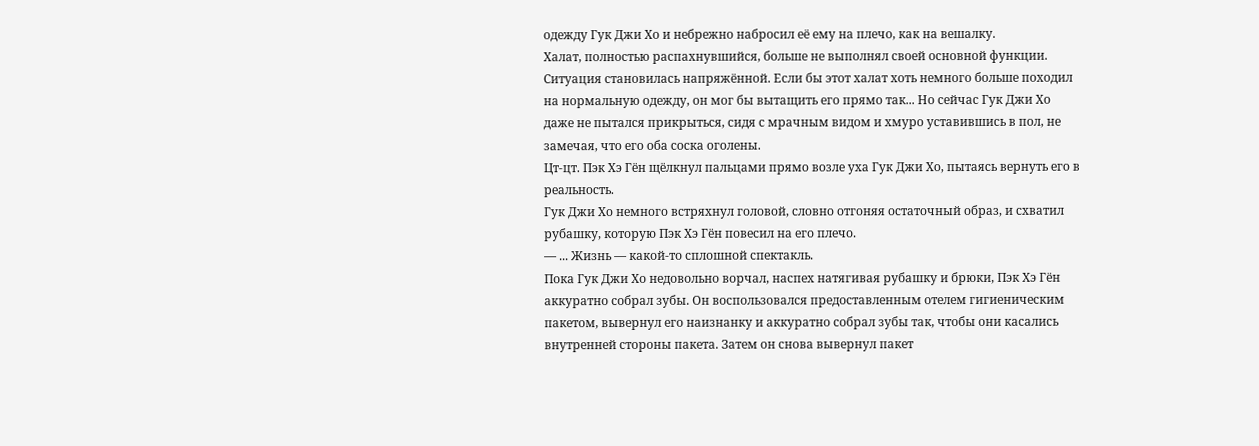одежду Гук Джи Хо и небрежно набросил её ему на плечо, как на вешалку.
Халат, полностью распахнувшийся, больше не выполнял своей основной функции. Ситуация становилась напряжённой. Если бы этот халат хоть немного больше походил на нормальную одежду, он мог бы вытащить его прямо так... Но сейчас Гук Джи Хо даже не пытался прикрыться, сидя с мрачным видом и хмуро уставившись в пол, не замечая, что его оба соска оголены.
Цт-цт. Пэк Хэ Гён щёлкнул пальцами прямо возле уха Гук Джи Хо, пытаясь вернуть его в реальность.
Гук Джи Хо немного встряхнул головой, словно отгоняя остаточный образ, и схватил рубашку, которую Пэк Хэ Гён повесил на его плечо.
— ... Жизнь — какой-то сплошной спектакль.
Пока Гук Джи Хо недовольно ворчал, наспех натягивая рубашку и брюки, Пэк Хэ Гён аккуратно собрал зубы. Он воспользовался предоставленным отелем гигиеническим пакетом, вывернул его наизнанку и аккуратно собрал зубы так, чтобы они касались внутренней стороны пакета. Затем он снова вывернул пакет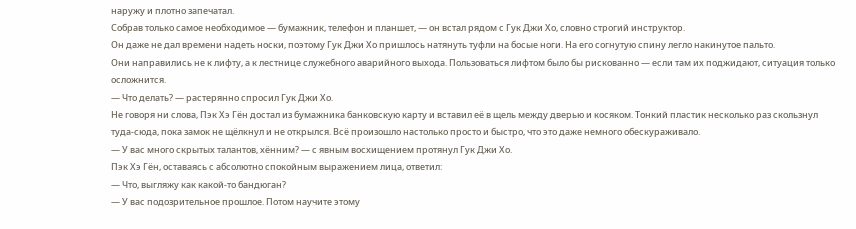наружу и плотно запечатал.
Собрав только самое необходимое — бумажник, телефон и планшет, — он встал рядом с Гук Джи Хо, словно строгий инструктор.
Он даже не дал времени надеть носки, поэтому Гук Джи Хо пришлось натянуть туфли на босые ноги. На его согнутую спину легло накинутое пальто.
Они направились не к лифту, а к лестнице служебного аварийного выхода. Пользоваться лифтом было бы рискованно — если там их поджидают, ситуация только осложнится.
— Что делать? — растерянно спросил Гук Джи Хо.
Не говоря ни слова, Пэк Хэ Гён достал из бумажника банковскую карту и вставил её в щель между дверью и косяком. Тонкий пластик несколько раз скользнул туда-сюда, пока замок не щёлкнул и не открылся. Всё произошло настолько просто и быстро, что это даже немного обескураживало.
— У вас много скрытых талантов, хённим? — с явным восхищением протянул Гук Джи Хо.
Пэк Хэ Гён, оставаясь с абсолютно спокойным выражением лица, ответил:
— Что, выгляжу как какой-то бандюган?
— У вас подозрительное прошлое. Потом научите этому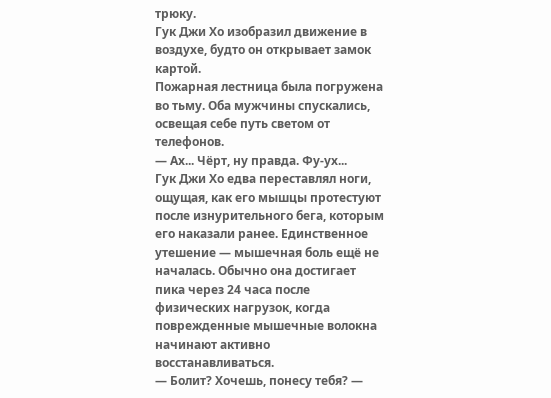трюку.
Гук Джи Хо изобразил движение в воздухе, будто он открывает замок картой.
Пожарная лестница была погружена во тьму. Оба мужчины спускались, освещая себе путь светом от телефонов.
— Ах... Чёрт, ну правда. Фу-ух...
Гук Джи Хо едва переставлял ноги, ощущая, как его мышцы протестуют после изнурительного бега, которым его наказали ранее. Единственное утешение — мышечная боль ещё не началась. Обычно она достигает пика через 24 часа после физических нагрузок, когда поврежденные мышечные волокна начинают активно восстанавливаться.
— Болит? Хочешь, понесу тебя? —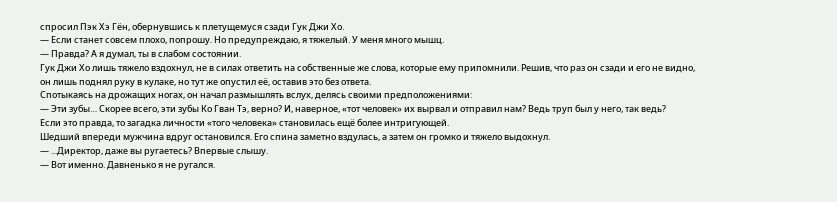спросил Пэк Хэ Гён, обернувшись к плетущемуся сзади Гук Джи Хо.
— Если станет совсем плохо, попрошу. Но предупреждаю, я тяжелый. У меня много мышц.
— Правда? А я думал, ты в слабом состоянии.
Гук Джи Хо лишь тяжело вздохнул, не в силах ответить на собственные же слова, которые ему припомнили. Решив, что раз он сзади и его не видно, он лишь поднял руку в кулаке, но тут же опустил её, оставив это без ответа.
Спотыкаясь на дрожащих ногах, он начал размышлять вслух, делясь своими предположениями:
— Эти зубы… Скорее всего, эти зубы Ко Гван Тэ, верно? И, наверное, «тот человек» их вырвал и отправил нам? Ведь труп был у него, так ведь?
Если это правда, то загадка личности «того человека» становилась ещё более интригующей.
Шедший впереди мужчина вдруг остановился. Его спина заметно вздулась, а затем он громко и тяжело выдохнул.
— ...Директор, даже вы ругаетесь? Впервые слышу.
— Вот именно. Давненько я не ругался.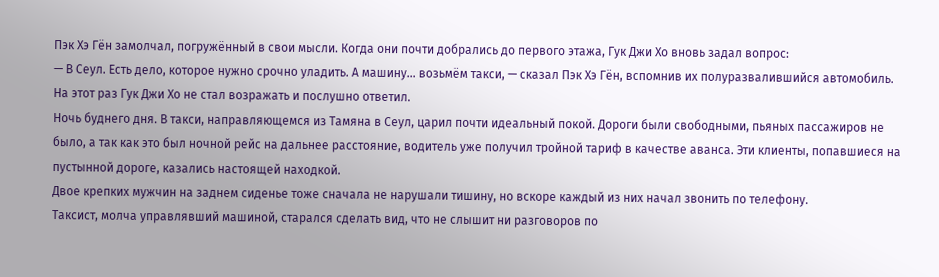Пэк Хэ Гён замолчал, погружённый в свои мысли. Когда они почти добрались до первого этажа, Гук Джи Хо вновь задал вопрос:
— В Сеул. Есть дело, которое нужно срочно уладить. А машину… возьмём такси, — сказал Пэк Хэ Гён, вспомнив их полуразвалившийся автомобиль.
На этот раз Гук Джи Хо не стал возражать и послушно ответил.
Ночь буднего дня. В такси, направляющемся из Тамяна в Сеул, царил почти идеальный покой. Дороги были свободными, пьяных пассажиров не было, а так как это был ночной рейс на дальнее расстояние, водитель уже получил тройной тариф в качестве аванса. Эти клиенты, попавшиеся на пустынной дороге, казались настоящей находкой.
Двое крепких мужчин на заднем сиденье тоже сначала не нарушали тишину, но вскоре каждый из них начал звонить по телефону.
Таксист, молча управлявший машиной, старался сделать вид, что не слышит ни разговоров по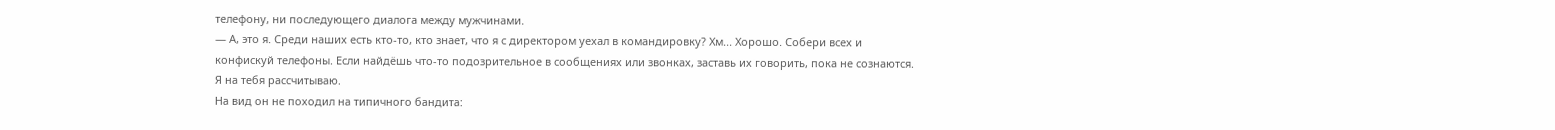телефону, ни последующего диалога между мужчинами.
— А, это я. Среди наших есть кто-то, кто знает, что я с директором уехал в командировку? Хм... Хорошо. Собери всех и конфискуй телефоны. Если найдёшь что-то подозрительное в сообщениях или звонках, заставь их говорить, пока не сознаются. Я на тебя рассчитываю.
На вид он не походил на типичного бандита: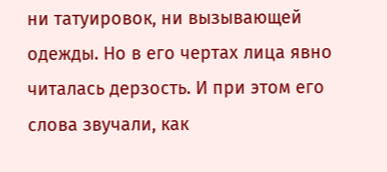ни татуировок, ни вызывающей одежды. Но в его чертах лица явно читалась дерзость. И при этом его слова звучали, как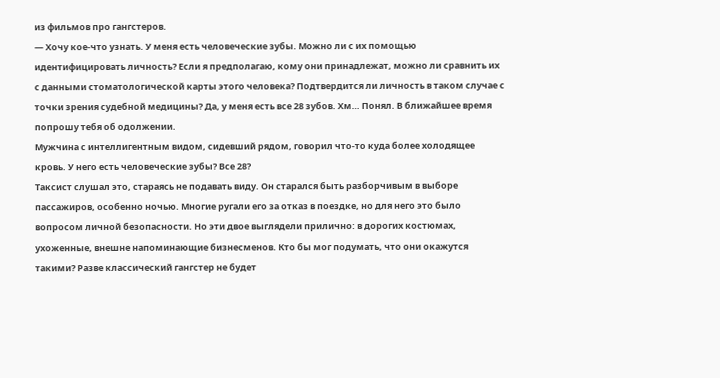из фильмов про гангстеров.
— Хочу кое-что узнать. У меня есть человеческие зубы. Можно ли с их помощью идентифицировать личность? Если я предполагаю, кому они принадлежат, можно ли сравнить их с данными стоматологической карты этого человека? Подтвердится ли личность в таком случае с точки зрения судебной медицины? Да, у меня есть все 28 зубов. Хм… Понял. В ближайшее время попрошу тебя об одолжении.
Мужчина с интеллигентным видом, сидевший рядом, говорил что-то куда более холодящее кровь. У него есть человеческие зубы? Все 28?
Таксист слушал это, стараясь не подавать виду. Он старался быть разборчивым в выборе пассажиров, особенно ночью. Многие ругали его за отказ в поездке, но для него это было вопросом личной безопасности. Но эти двое выглядели прилично: в дорогих костюмах, ухоженные, внешне напоминающие бизнесменов. Кто бы мог подумать, что они окажутся такими? Разве классический гангстер не будет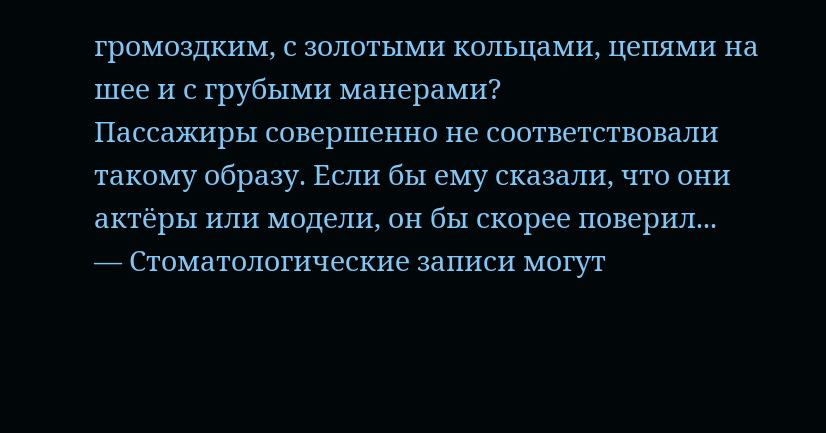громоздким, с золотыми кольцами, цепями на шее и с грубыми манерами?
Пассажиры совершенно не соответствовали такому образу. Если бы ему сказали, что они актёры или модели, он бы скорее поверил...
— Стоматологические записи могут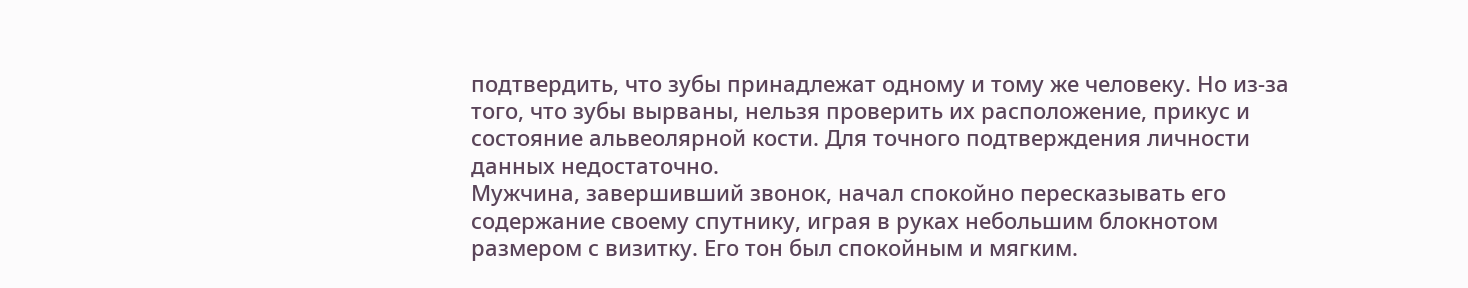подтвердить, что зубы принадлежат одному и тому же человеку. Но из-за того, что зубы вырваны, нельзя проверить их расположение, прикус и состояние альвеолярной кости. Для точного подтверждения личности данных недостаточно.
Мужчина, завершивший звонок, начал спокойно пересказывать его содержание своему спутнику, играя в руках небольшим блокнотом размером с визитку. Его тон был спокойным и мягким.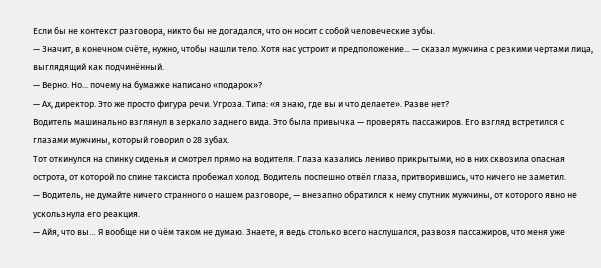Если бы не контекст разговора, никто бы не догадался, что он носит с собой человеческие зубы.
— Значит, в конечном счёте, нужно, чтобы нашли тело. Хотя нас устроит и предположение... — сказал мужчина с резкими чертами лица, выглядящий как подчинённый.
— Верно. Но... почему на бумажке написано «подарок»?
— Ах, директор. Это же просто фигура речи. Угроза. Типа: «я знаю, где вы и что делаете». Разве нет?
Водитель машинально взглянул в зеркало заднего вида. Это была привычка — проверять пассажиров. Его взгляд встретился с глазами мужчины, который говорил о 28 зубах.
Тот откинулся на спинку сиденья и смотрел прямо на водителя. Глаза казались лениво прикрытыми, но в них сквозила опасная острота, от которой по спине таксиста пробежал холод. Водитель поспешно отвёл глаза, притворившись, что ничего не заметил.
— Водитель, не думайте ничего странного о нашем разговоре, — внезапно обратился к нему спутник мужчины, от которого явно не ускользнула его реакция.
— Айя, что вы… Я вообще ни о чём таком не думаю. Знаете, я ведь столько всего наслушался, развозя пассажиров, что меня уже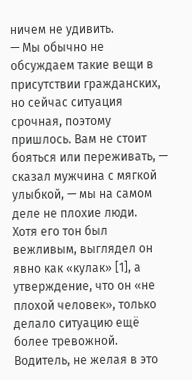ничем не удивить.
— Мы обычно не обсуждаем такие вещи в присутствии гражданских, но сейчас ситуация срочная, поэтому пришлось. Вам не стоит бояться или переживать, — сказал мужчина с мягкой улыбкой, — мы на самом деле не плохие люди.
Хотя его тон был вежливым, выглядел он явно как «кулак» [1], а утверждение, что он «не плохой человек», только делало ситуацию ещё более тревожной. Водитель, не желая в это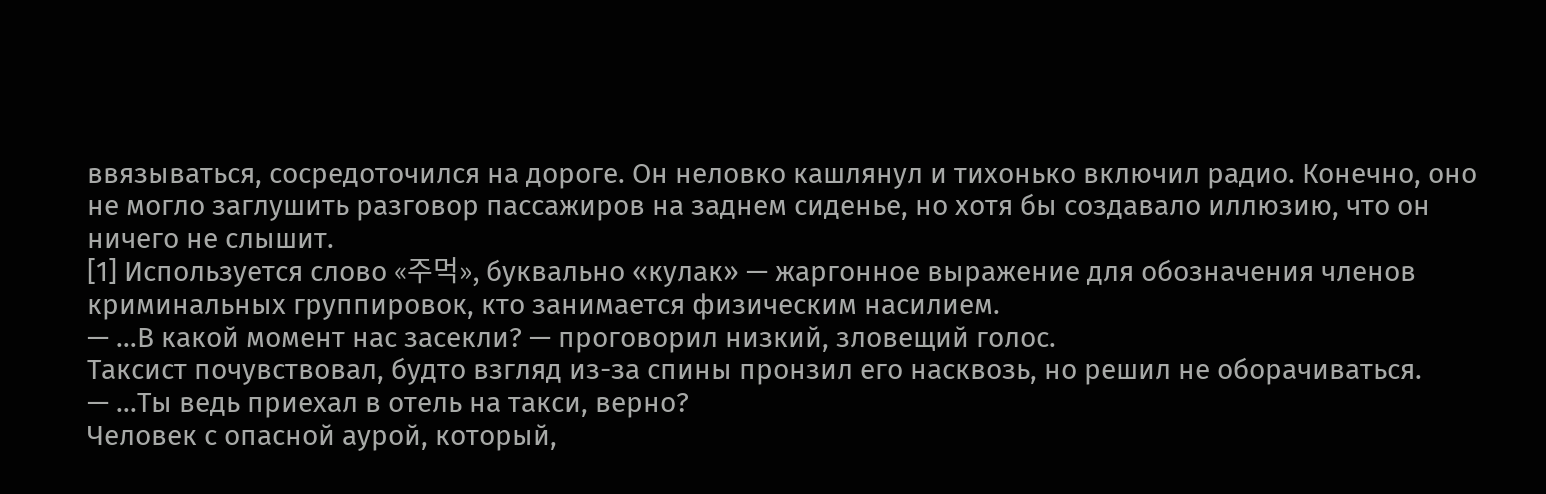ввязываться, сосредоточился на дороге. Он неловко кашлянул и тихонько включил радио. Конечно, оно не могло заглушить разговор пассажиров на заднем сиденье, но хотя бы создавало иллюзию, что он ничего не слышит.
[1] Используется слово «주먹», буквально «кулак» — жаргонное выражение для обозначения членов криминальных группировок, кто занимается физическим насилием.
— …В какой момент нас засекли? — проговорил низкий, зловещий голос.
Таксист почувствовал, будто взгляд из-за спины пронзил его насквозь, но решил не оборачиваться.
— ...Ты ведь приехал в отель на такси, верно?
Человек с опасной аурой, который,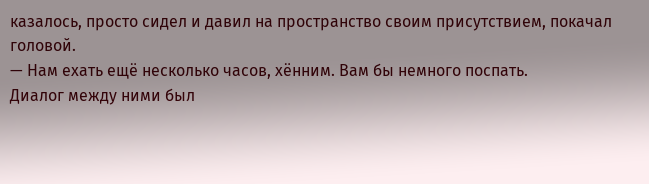казалось, просто сидел и давил на пространство своим присутствием, покачал головой.
— Нам ехать ещё несколько часов, хённим. Вам бы немного поспать.
Диалог между ними был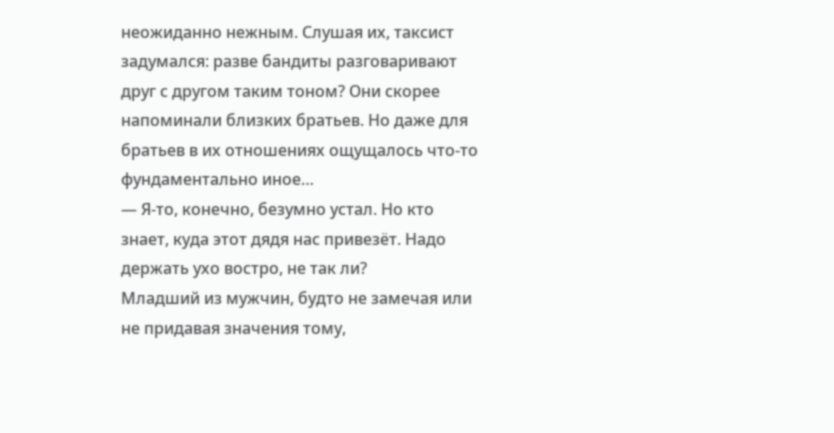неожиданно нежным. Слушая их, таксист задумался: разве бандиты разговаривают друг с другом таким тоном? Они скорее напоминали близких братьев. Но даже для братьев в их отношениях ощущалось что-то фундаментально иное…
— Я-то, конечно, безумно устал. Но кто знает, куда этот дядя нас привезёт. Надо держать ухо востро, не так ли?
Младший из мужчин, будто не замечая или не придавая значения тому,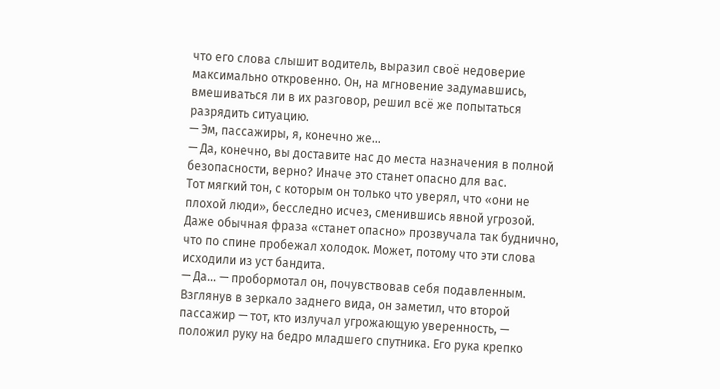что его слова слышит водитель, выразил своё недоверие максимально откровенно. Он, на мгновение задумавшись, вмешиваться ли в их разговор, решил всё же попытаться разрядить ситуацию.
— Эм, пассажиры, я, конечно же…
— Да, конечно, вы доставите нас до места назначения в полной безопасности, верно? Иначе это станет опасно для вас.
Тот мягкий тон, с которым он только что уверял, что «они не плохой люди», бесследно исчез, сменившись явной угрозой. Даже обычная фраза «станет опасно» прозвучала так буднично, что по спине пробежал холодок. Может, потому что эти слова исходили из уст бандита.
— Да… — пробормотал он, почувствовав себя подавленным.
Взглянув в зеркало заднего вида, он заметил, что второй пассажир — тот, кто излучал угрожающую уверенность, — положил руку на бедро младшего спутника. Его рука крепко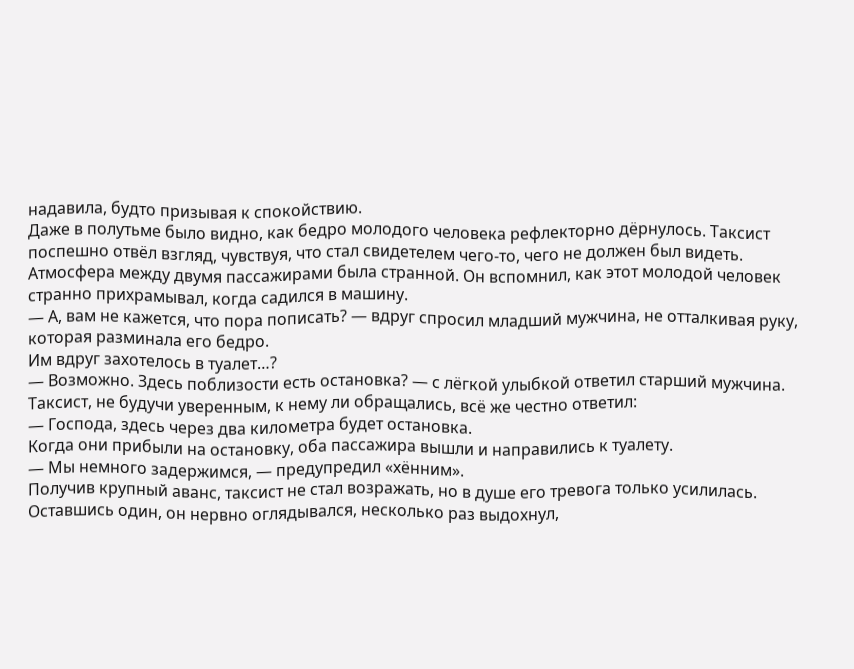надавила, будто призывая к спокойствию.
Даже в полутьме было видно, как бедро молодого человека рефлекторно дёрнулось. Таксист поспешно отвёл взгляд, чувствуя, что стал свидетелем чего-то, чего не должен был видеть. Атмосфера между двумя пассажирами была странной. Он вспомнил, как этот молодой человек странно прихрамывал, когда садился в машину.
— А, вам не кажется, что пора пописать? — вдруг спросил младший мужчина, не отталкивая руку, которая разминала его бедро.
Им вдруг захотелось в туалет…?
— Возможно. Здесь поблизости есть остановка? — с лёгкой улыбкой ответил старший мужчина.
Таксист, не будучи уверенным, к нему ли обращались, всё же честно ответил:
— Господа, здесь через два километра будет остановка.
Когда они прибыли на остановку, оба пассажира вышли и направились к туалету.
— Мы немного задержимся, — предупредил «хённим».
Получив крупный аванс, таксист не стал возражать, но в душе его тревога только усилилась. Оставшись один, он нервно оглядывался, несколько раз выдохнул,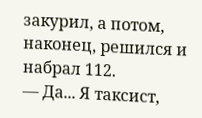закурил, а потом, наконец, решился и набрал 112.
— Да... Я таксист,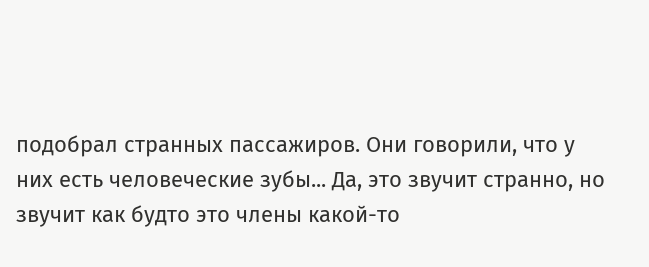подобрал странных пассажиров. Они говорили, что у них есть человеческие зубы... Да, это звучит странно, но звучит как будто это члены какой-то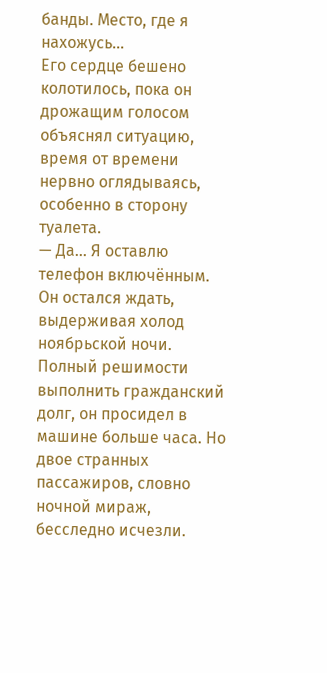банды. Место, где я нахожусь...
Его сердце бешено колотилось, пока он дрожащим голосом объяснял ситуацию, время от времени нервно оглядываясь, особенно в сторону туалета.
— Да... Я оставлю телефон включённым.
Он остался ждать, выдерживая холод ноябрьской ночи. Полный решимости выполнить гражданский долг, он просидел в машине больше часа. Но двое странных пассажиров, словно ночной мираж, бесследно исчезли.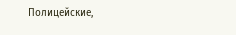Полицейские,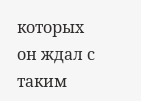которых он ждал с таким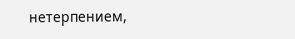нетерпением,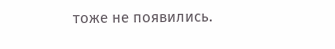тоже не появились.